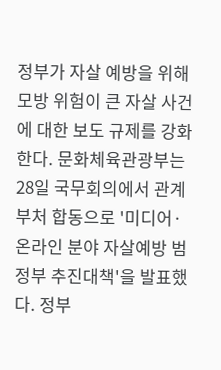정부가 자살 예방을 위해 모방 위험이 큰 자살 사건에 대한 보도 규제를 강화한다. 문화체육관광부는 28일 국무회의에서 관계부처 합동으로 '미디어·온라인 분야 자살예방 범정부 추진대책'을 발표했다. 정부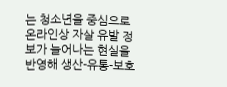는 청소년을 중심으로 온라인상 자살 유발 정보가 늘어나는 현실을 반영해 생산-유통-보호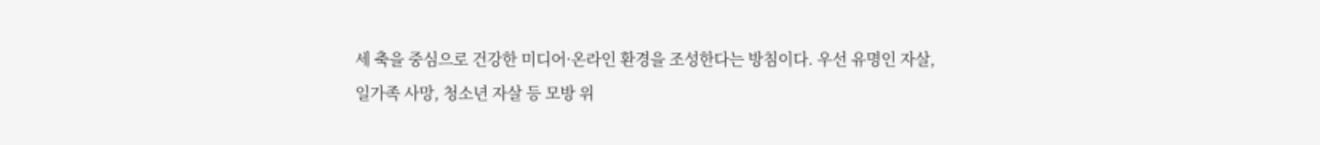세 축을 중심으로 건강한 미디어·온라인 환경을 조성한다는 방침이다. 우선 유명인 자살, 일가족 사망, 청소년 자살 등 모방 위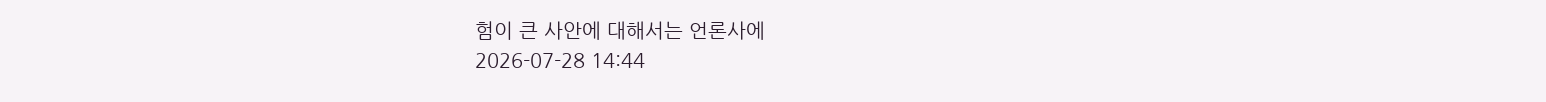험이 큰 사안에 대해서는 언론사에
2026-07-28 14:44